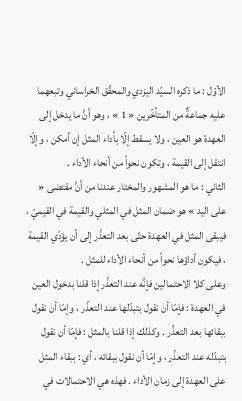الأوّل : ما ذكره السيّد اليزدي والمحقّق الخراساني وتبعهما عليه جماعةٌ من المتأخّرين « 1 » ، وهو أنَّ ما يدخل إلى العهدة هو العين ، ولا يسقط إلّا بأداء المثل إن أمكن ، وإلّا انتقل إلى القيمة ، وتكون نحواً من أنحاء الأداء .
الثاني : ما هو المشهور والمختار عندنا من أنَّ مقتضى « على اليد » هو ضمان المثل في المثلي والقيمة في القيميّ ، فيبقى المثل في العهدة حتّى بعد التعذّر إلى أن يؤدّي القيمة ، فيكون أداؤها نحواً من أنحاء الأداء للمثل .
وعلى كلا الاحتمالين فإنَّه عند التعذّر إذا قلنا بدخول العين في العهدة : فإمّا أن نقول بتبدّلها عند التعذّر ، وإمّا أن نقول ببقائها بعد التعذّر . وكذلك إذا قلنا بالمثل : فإمّا أن نقول بتبدّله عند التعذّر ، وإمّا أن نقول ببقائه ، أي : ببقاء المثل على العهدة إلى زمان الأداء . فهذه هي الاحتمالات في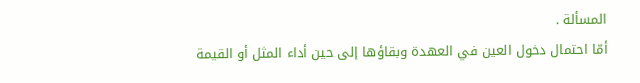المسألة .
أمّا احتمال دخول العين في العهدة وبقاؤها إلى حين أداء المثل أو القيمة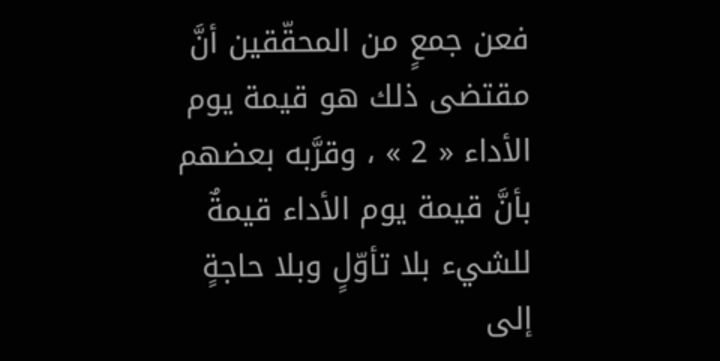فعن جمعٍ من المحقّقين أنَّ مقتضى ذلك هو قيمة يوم الأداء « 2 » ، وقرَّبه بعضهم بأنَّ قيمة يوم الأداء قيمةٌ للشيء بلا تأوّلٍ وبلا حاجةٍ إلى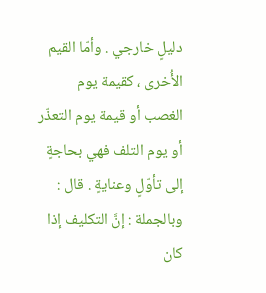دليلٍ خارجي . وأمّا القيم الأُخرى ، كقيمة يوم الغصب أو قيمة يوم التعذّر أو يوم التلف فهي بحاجةٍ إلى تأوّلٍ وعنايةٍ . قال : وبالجملة : إنَّ التكليف إذا كان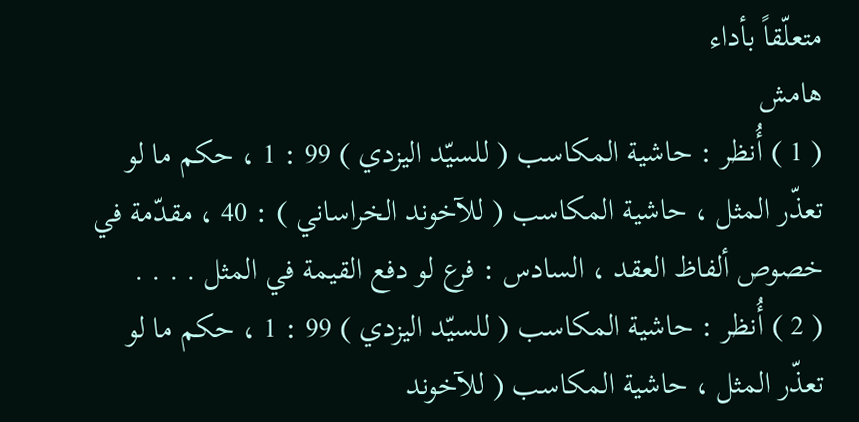متعلّقاً بأداء
هامش
( 1 ) أُنظر : حاشية المكاسب ( للسيّد اليزدي ) 99 : 1 ، حكم ما لو تعذّر المثل ، حاشية المكاسب ( للآخوند الخراساني ) : 40 ، مقدّمة في خصوص ألفاظ العقد ، السادس : فرع لو دفع القيمة في المثل . . . .
( 2 ) أُنظر : حاشية المكاسب ( للسيّد اليزدي ) 99 : 1 ، حكم ما لو تعذّر المثل ، حاشية المكاسب ( للآخوند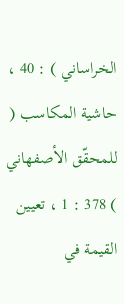الخراساني ) : 40 ، حاشية المكاسب ( للمحقّق الأصفهاني ) 378 : 1 ، تعيين القيمة في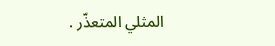المثلي المتعذّر .